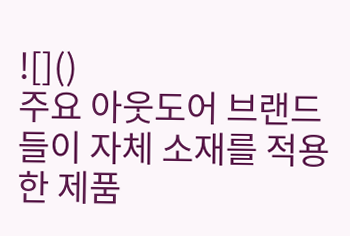![]()
주요 아웃도어 브랜드들이 자체 소재를 적용한 제품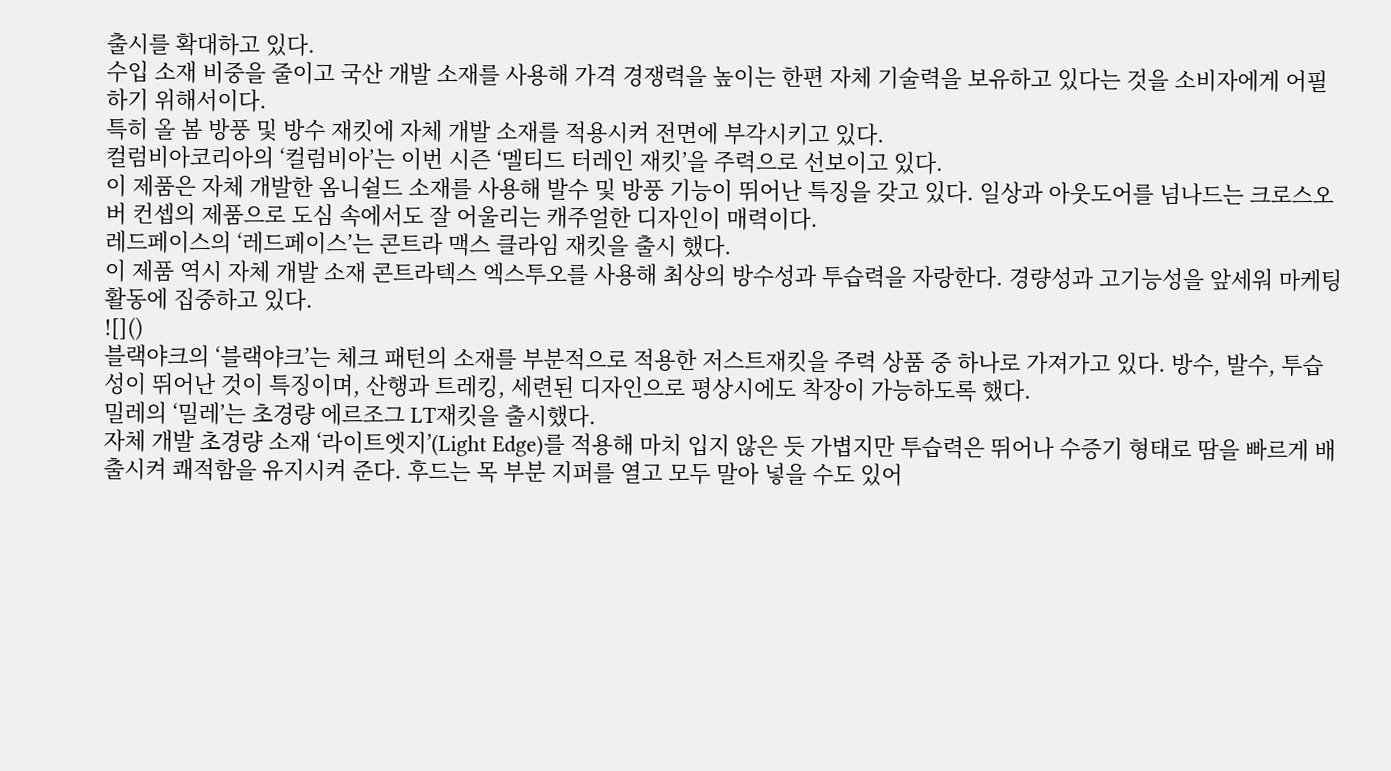출시를 확대하고 있다.
수입 소재 비중을 줄이고 국산 개발 소재를 사용해 가격 경쟁력을 높이는 한편 자체 기술력을 보유하고 있다는 것을 소비자에게 어필하기 위해서이다.
특히 올 봄 방풍 및 방수 재킷에 자체 개발 소재를 적용시켜 전면에 부각시키고 있다.
컬럼비아코리아의 ‘컬럼비아’는 이번 시즌 ‘멜티드 터레인 재킷’을 주력으로 선보이고 있다.
이 제품은 자체 개발한 옴니쉴드 소재를 사용해 발수 및 방풍 기능이 뛰어난 특징을 갖고 있다. 일상과 아웃도어를 넘나드는 크로스오버 컨셉의 제품으로 도심 속에서도 잘 어울리는 캐주얼한 디자인이 매력이다.
레드페이스의 ‘레드페이스’는 콘트라 맥스 클라임 재킷을 출시 했다.
이 제품 역시 자체 개발 소재 콘트라텍스 엑스투오를 사용해 최상의 방수성과 투습력을 자랑한다. 경량성과 고기능성을 앞세워 마케팅 활동에 집중하고 있다.
![]()
블랙야크의 ‘블랙야크’는 체크 패턴의 소재를 부분적으로 적용한 저스트재킷을 주력 상품 중 하나로 가져가고 있다. 방수, 발수, 투습성이 뛰어난 것이 특징이며, 산행과 트레킹, 세련된 디자인으로 평상시에도 착장이 가능하도록 했다.
밀레의 ‘밀레’는 초경량 에르조그 LT재킷을 출시했다.
자체 개발 초경량 소재 ‘라이트엣지’(Light Edge)를 적용해 마치 입지 않은 듯 가볍지만 투습력은 뛰어나 수증기 형태로 땀을 빠르게 배출시켜 쾌적함을 유지시켜 준다. 후드는 목 부분 지퍼를 열고 모두 말아 넣을 수도 있어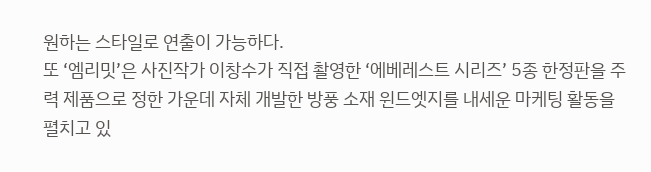원하는 스타일로 연출이 가능하다.
또 ‘엠리밋’은 사진작가 이창수가 직접 촬영한 ‘에베레스트 시리즈’ 5종 한정판을 주력 제품으로 정한 가운데 자체 개발한 방풍 소재 윈드엣지를 내세운 마케팅 활동을 펼치고 있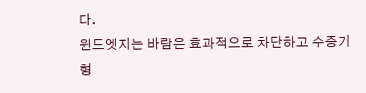다.
윈드엣지는 바람은 효과적으로 차단하고 수증기 형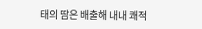태의 땀은 배출해 내내 쾌적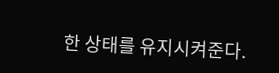한 상태를 유지시켜준다.